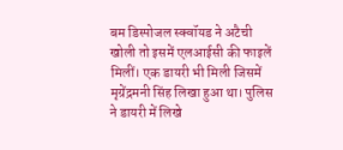बम डिस्पोजल स्क्वॉयड ने अटैची खोली तो इसमें एलआईसी की फाइलें मिलीं। एक डायरी भी मिली जिसमें मृग्रेंद्रमनी सिंह लिखा हुआ था। पुलिस ने डायरी में लिखे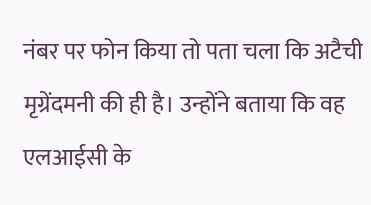नंबर पर फोन किया तो पता चला कि अटैची मृग्रेंदमनी की ही है। उन्होंने बताया कि वह एलआईसी के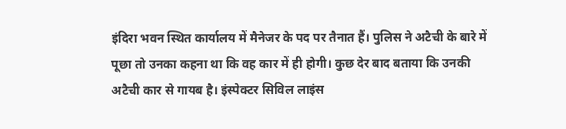इंदिरा भवन स्थित कार्यालय में मैनेजर के पद पर तैनात हैं। पुलिस ने अटैची के बारे में पूछा तो उनका कहना था कि वह कार में ही होगी। कुछ देर बाद बताया कि उनकी अटैची कार से गायब है। इंस्पेक्टर सिविल लाइंस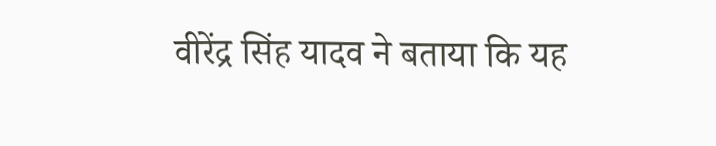वीरेंद्र सिंह यादव ने बताया कि यह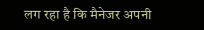लग रहा है कि मैनेजर अपनी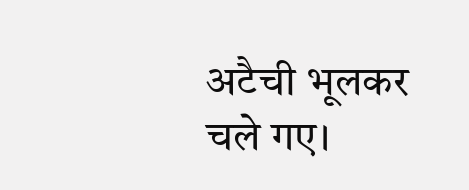अटैची भूलकर चले गए।